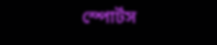স্পোর্টস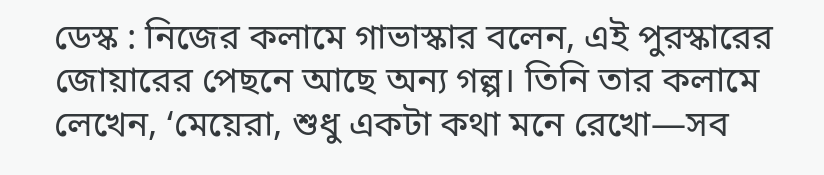ডেস্ক : নিজের কলামে গাভাস্কার বলেন, এই পুরস্কারের জোয়ারের পেছনে আছে অন্য গল্প। তিনি তার কলামে লেখেন, ‘মেয়েরা, শুধু একটা কথা মনে রেখো—সব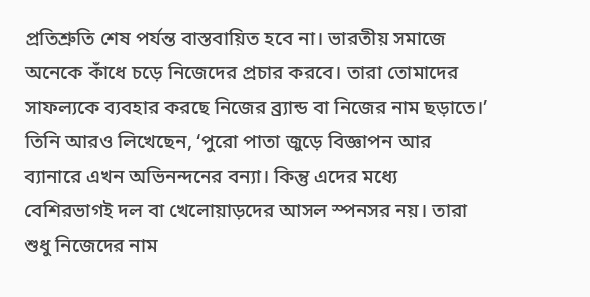প্রতিশ্রুতি শেষ পর্যন্ত বাস্তবায়িত হবে না। ভারতীয় সমাজে অনেকে কাঁধে চড়ে নিজেদের প্রচার করবে। তারা তোমাদের সাফল্যকে ব্যবহার করছে নিজের ব্র্যান্ড বা নিজের নাম ছড়াতে।’
তিনি আরও লিখেছেন, ‘পুরো পাতা জুড়ে বিজ্ঞাপন আর ব্যানারে এখন অভিনন্দনের বন্যা। কিন্তু এদের মধ্যে বেশিরভাগই দল বা খেলোয়াড়দের আসল স্পনসর নয়। তারা শুধু নিজেদের নাম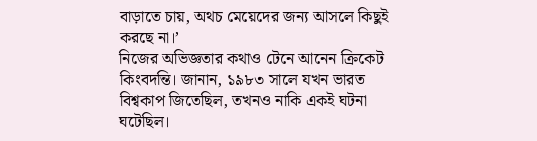বাড়াতে চায়, অথচ মেয়েদের জন্য আসলে কিছুই করছে না।’
নিজের অভিজ্ঞতার কথাও টেনে আনেন ক্রিকেট কিংবদন্তি। জানান, ১৯৮৩ সালে যখন ভারত বিশ্বকাপ জিতেছিল, তখনও নাকি একই ঘটনা ঘটেছিল।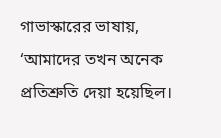গাভাস্কারের ভাষায়, ‘আমাদের তখন অনেক প্রতিশ্রুতি দেয়া হয়েছিল।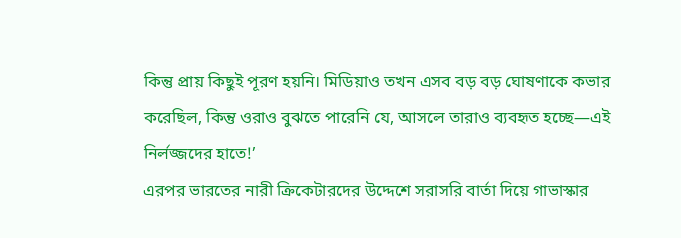কিন্তু প্রায় কিছুই পূরণ হয়নি। মিডিয়াও তখন এসব বড় বড় ঘোষণাকে কভার করেছিল, কিন্তু ওরাও বুঝতে পারেনি যে, আসলে তারাও ব্যবহৃত হচ্ছে—এই নির্লজ্জদের হাতে!’
এরপর ভারতের নারী ক্রিকেটারদের উদ্দেশে সরাসরি বার্তা দিয়ে গাভাস্কার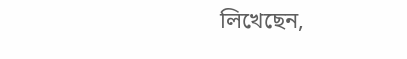লিখেছেন,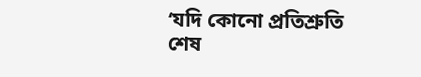‘যদি কোনো প্রতিশ্রুতি শেষ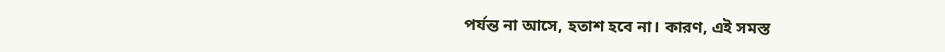পর্যন্ত না আসে, হতাশ হবে না। কারণ, এই সমস্ত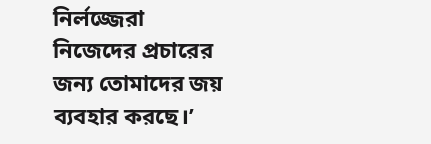নির্লজ্জেরা নিজেদের প্রচারের জন্য তোমাদের জয় ব্যবহার করছে।’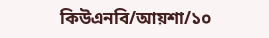কিউএনবি/আয়শা/১০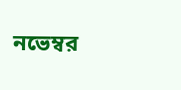নভেম্বর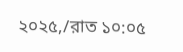২০২৫,/রাত ১০:০৫